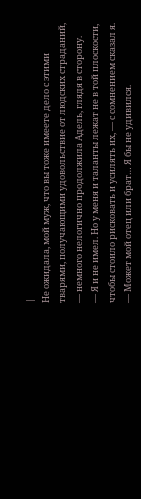|
Не ожидала, мой муж, что вы тоже имеете дело с этими тварями, получающими удовольствие от людских страданий, — немного нелогично продолжила Адель, глядя в сторону.
— Я и не имел. Но у меня и таланты лежат не в той плоскости, чтобы стоило рисковать и усилять их, — с сомнением сказал я. — Может мой отец или брат… Я бы не удивился.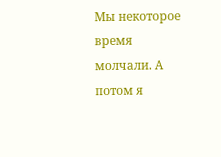Мы некоторое время молчали. А потом я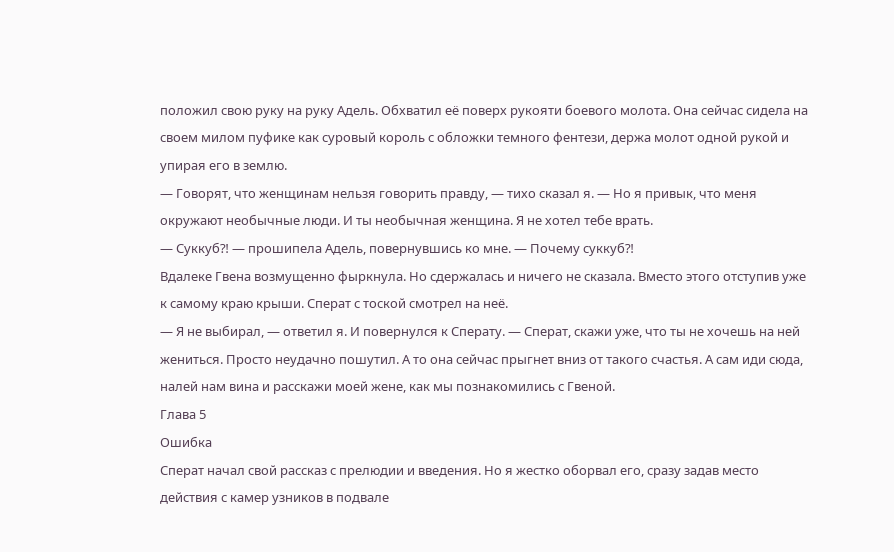положил свою руку на руку Адель. Обхватил её поверх рукояти боевого молота. Она сейчас сидела на своем милом пуфике как суровый король с обложки темного фентези, держа молот одной рукой и упирая его в землю.
— Говорят, что женщинам нельзя говорить правду, — тихо сказал я. — Но я привык, что меня окружают необычные люди. И ты необычная женщина. Я не хотел тебе врать.
— Суккуб⁈ — прошипела Адель, повернувшись ко мне. — Почему суккуб⁈
Вдалеке Гвена возмущенно фыркнула. Но сдержалась и ничего не сказала. Вместо этого отступив уже к самому краю крыши. Сперат с тоской смотрел на неё.
— Я не выбирал, — ответил я. И повернулся к Сперату. — Сперат, скажи уже, что ты не хочешь на ней жениться. Просто неудачно пошутил. А то она сейчас прыгнет вниз от такого счастья. А сам иди сюда, налей нам вина и расскажи моей жене, как мы познакомились с Гвеной.
Глава 5
Ошибка
Сперат начал свой рассказ с прелюдии и введения. Но я жестко оборвал его, сразу задав место действия с камер узников в подвале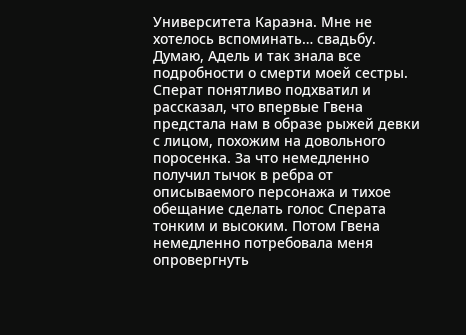Университета Караэна. Мне не хотелось вспоминать… свадьбу. Думаю, Адель и так знала все подробности о смерти моей сестры. Сперат понятливо подхватил и рассказал, что впервые Гвена предстала нам в образе рыжей девки с лицом, похожим на довольного поросенка. За что немедленно получил тычок в ребра от описываемого персонажа и тихое обещание сделать голос Сперата тонким и высоким. Потом Гвена немедленно потребовала меня опровергнуть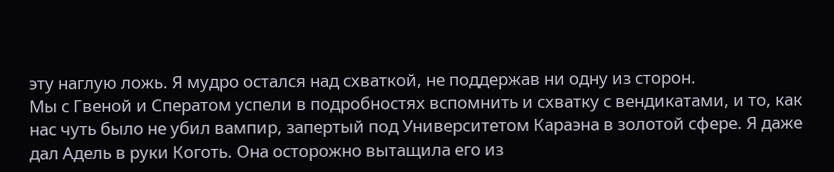эту наглую ложь. Я мудро остался над схваткой, не поддержав ни одну из сторон.
Мы с Гвеной и Сператом успели в подробностях вспомнить и схватку с вендикатами, и то, как нас чуть было не убил вампир, запертый под Университетом Караэна в золотой сфере. Я даже дал Адель в руки Коготь. Она осторожно вытащила его из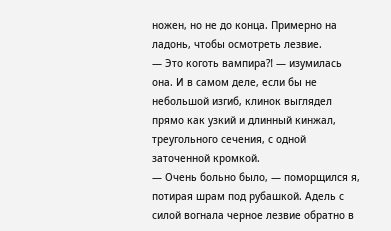ножен, но не до конца. Примерно на ладонь, чтобы осмотреть лезвие.
— Это коготь вампира⁈ — изумилась она. И в самом деле, если бы не небольшой изгиб, клинок выглядел прямо как узкий и длинный кинжал, треугольного сечения, с одной заточенной кромкой.
— Очень больно было, — поморщился я, потирая шрам под рубашкой. Адель с силой вогнала черное лезвие обратно в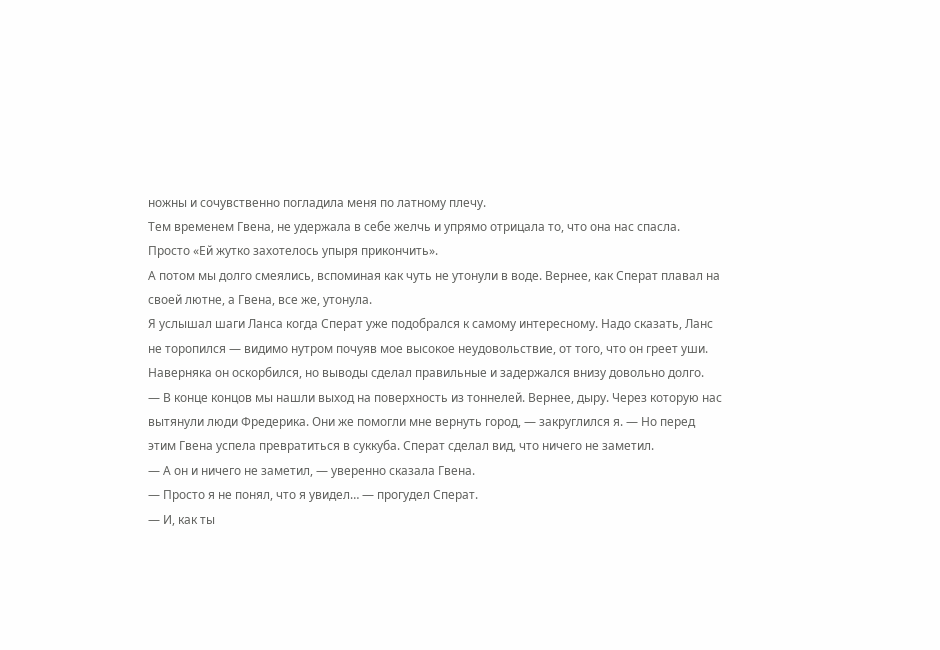ножны и сочувственно погладила меня по латному плечу.
Тем временем Гвена, не удержала в себе желчь и упрямо отрицала то, что она нас спасла. Просто «Ей жутко захотелось упыря прикончить».
А потом мы долго смеялись, вспоминая как чуть не утонули в воде. Вернее, как Сперат плавал на своей лютне, а Гвена, все же, утонула.
Я услышал шаги Ланса когда Сперат уже подобрался к самому интересному. Надо сказать, Ланс не торопился — видимо нутром почуяв мое высокое неудовольствие, от того, что он греет уши. Наверняка он оскорбился, но выводы сделал правильные и задержался внизу довольно долго.
— В конце концов мы нашли выход на поверхность из тоннелей. Вернее, дыру. Через которую нас вытянули люди Фредерика. Они же помогли мне вернуть город, — закруглился я. — Но перед этим Гвена успела превратиться в суккуба. Сперат сделал вид, что ничего не заметил.
— А он и ничего не заметил, — уверенно сказала Гвена.
— Просто я не понял, что я увидел… — прогудел Сперат.
— И, как ты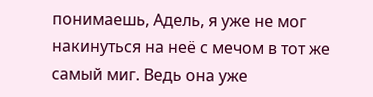понимаешь, Адель, я уже не мог накинуться на неё с мечом в тот же самый миг. Ведь она уже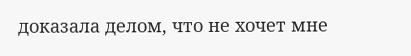доказала делом, что не хочет мне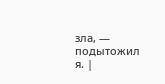зла, — подытожил я. |